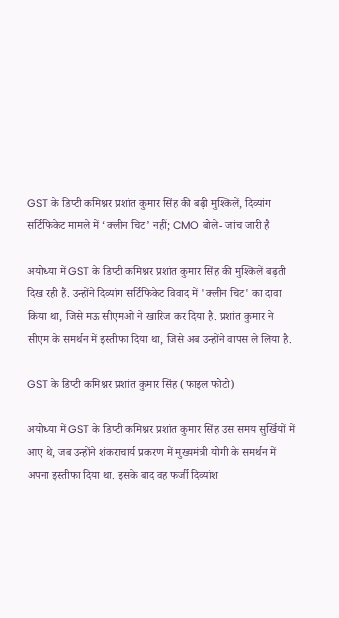GST के डिप्टी कमिश्नर प्रशांत कुमार सिंह की बढ़ी मुश्किलें, दिव्यांग सर्टिफिकेट मामले में ‘क्लीन चिट’ नहीं; CMO बोले- जांच जारी है

अयोध्या में GST के डिप्टी कमिश्नर प्रशांत कुमार सिंह की मुश्किलें बढ़ती दिख रही हैं. उन्होंने दिव्यांग सर्टिफिकेट विवाद में 'क्लीन चिट' का दावा किया था, जिसे मऊ सीएमओ ने खारिज कर दिया है. प्रशांत कुमार ने सीएम के समर्थन में इस्तीफा दिया था, जिसे अब उन्होंने वापस ले लिया है.

GST के डिप्टी कमिश्नर प्रशांत कुमार सिंह (फाइल फोटो)

अयोध्या में GST के डिप्टी कमिश्नर प्रशांत कुमार सिंह उस समय सुर्खियों में आए थे, जब उन्होंने शंकराचार्य प्रकरण में मुख्यमंत्री योगी के समर्थन में अपना इस्तीफा दिया था. इसके बाद वह फर्जी दिव्यांश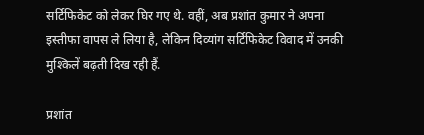सर्टिफिकेट को लेकर घिर गए थे. वहीं, अब प्रशांत कुमार ने अपना इस्तीफा वापस ले लिया है, लेकिन दिव्यांग सर्टिफिकेट विवाद में उनकी मुश्किलें बढ़ती दिख रही हैं.

प्रशांत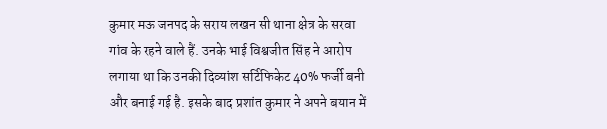कुमार मऊ जनपद के सराय लखन सी थाना क्षेत्र के सरवा गांव के रहने वाले हैं. उनके भाई विश्वजीत सिंह ने आरोप लगाया था कि उनकी दिव्यांश सर्टिफिकेट 40% फर्जी बनी और बनाई गई है. इसके बाद प्रशांत कुमार ने अपने बयान में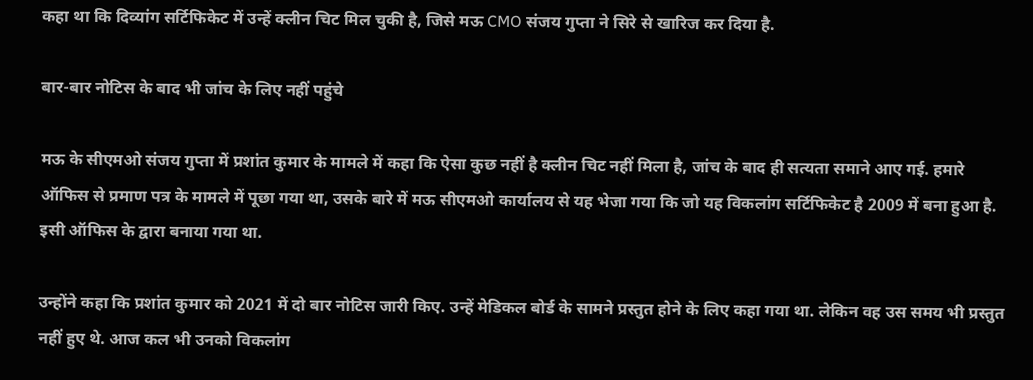कहा था कि दिव्यांग सर्टिफिकेट में उन्हें क्लीन चिट मिल चुकी है, जिसे मऊ CMO संजय गुप्ता ने सिरे से खारिज कर दिया है.

बार-बार नोटिस के बाद भी जांच के लिए नहीं पहुंचे

मऊ के सीएमओ संजय गुप्ता में प्रशांत कुमार के मामले में कहा कि ऐसा कुछ नहीं है क्लीन चिट नहीं मिला है, जांच के बाद ही सत्यता समाने आए गई. हमारे ऑफिस से प्रमाण पत्र के मामले में पूछा गया था, उसके बारे में मऊ सीएमओ कार्यालय से यह भेजा गया कि जो यह विकलांग सर्टिफिकेट है 2009 में बना हुआ है. इसी ऑफिस के द्वारा बनाया गया था.

उन्होंने कहा कि प्रशांत कुमार को 2021 में दो बार नोटिस जारी किए. उन्हें मेडिकल बोर्ड के सामने प्रस्तुत होने के लिए कहा गया था. लेकिन वह उस समय भी प्रस्तुत नहीं हुए थे. आज कल भी उनको विकलांग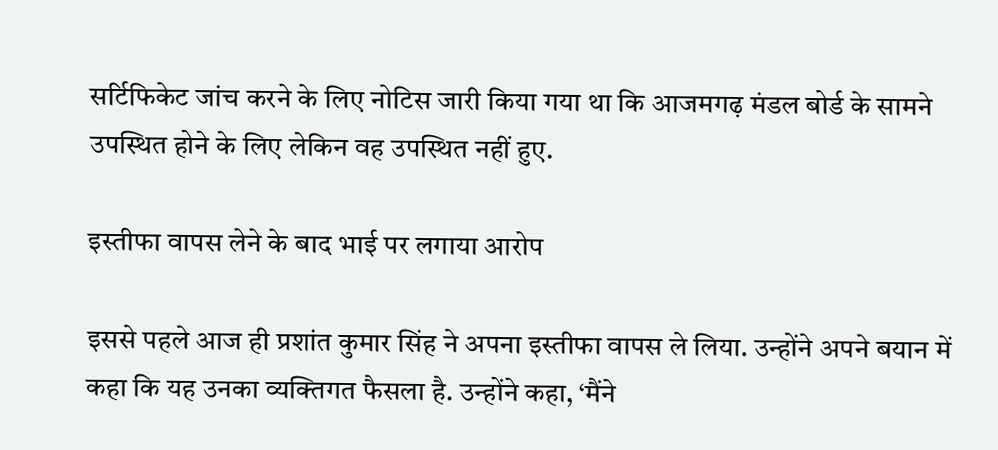सर्टिफिकेट जांच करने के लिए नोटिस जारी किया गया था कि आजमगढ़ मंडल बोर्ड के सामने उपस्थित होने के लिए लेकिन वह उपस्थित नहीं हुए.

इस्तीफा वापस लेने के बाद भाई पर लगाया आरोप

इससे पहले आज ही प्रशांत कुमार सिंह ने अपना इस्तीफा वापस ले लिया. उन्होंने अपने बयान में कहा कि यह उनका व्यक्तिगत फैसला है. उन्होंने कहा, ‘मैंने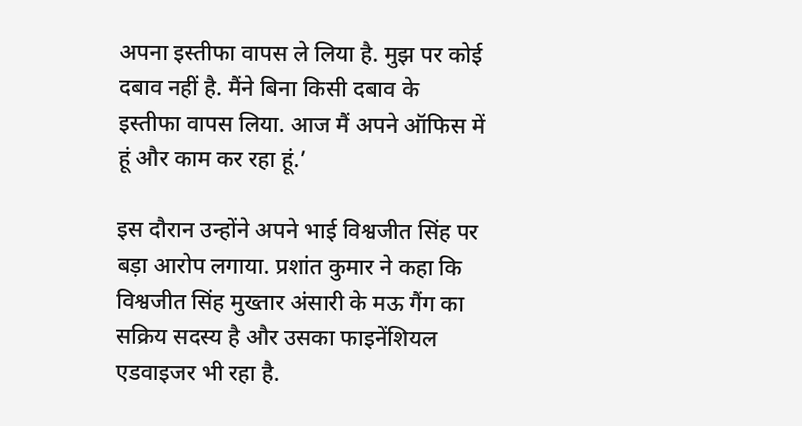अपना इस्तीफा वापस ले लिया है. मुझ पर कोई दबाव नहीं है. मैंने बिना किसी दबाव के इस्तीफा वापस लिया. आज मैं अपने ऑफिस में हूं और काम कर रहा हूं.’

इस दौरान उन्होंने अपने भाई विश्वजीत सिंह पर बड़ा आरोप लगाया. प्रशांत कुमार ने कहा कि विश्वजीत सिंह मुख्तार अंसारी के मऊ गैंग का सक्रिय सदस्य है और उसका फाइनेंशियल एडवाइजर भी रहा है.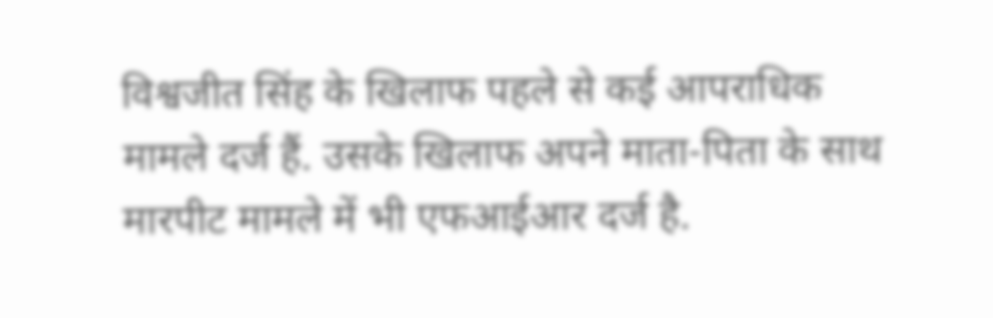विश्वजीत सिंह के खिलाफ पहले से कई आपराधिक मामले दर्ज हैं. उसके खिलाफ अपने माता-पिता के साथ मारपीट मामले में भी एफआईआर दर्ज है.